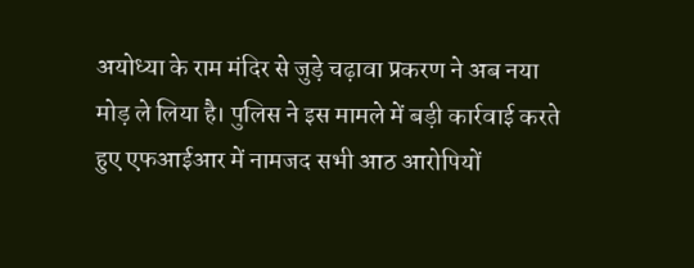अयोध्या के राम मंदिर से जुड़े चढ़ावा प्रकरण ने अब नया मोड़ ले लिया है। पुलिस ने इस मामले में बड़ी कार्रवाई करते हुए एफआईआर में नामजद सभी आठ आरोपियों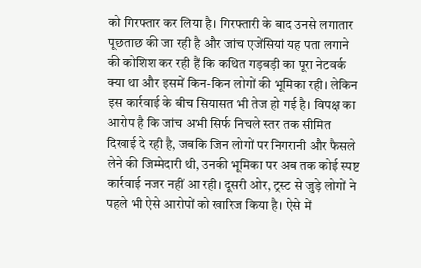को गिरफ्तार कर लिया है। गिरफ्तारी के बाद उनसे लगातार पूछताछ की जा रही है और जांच एजेंसियां यह पता लगाने की कोशिश कर रही हैं कि कथित गड़बड़ी का पूरा नेटवर्क क्या था और इसमें किन-किन लोगों की भूमिका रही। लेकिन इस कार्रवाई के बीच सियासत भी तेज हो गई है। विपक्ष का आरोप है कि जांच अभी सिर्फ निचले स्तर तक सीमित दिखाई दे रही है, जबकि जिन लोगों पर निगरानी और फैसले लेने की जिम्मेदारी थी, उनकी भूमिका पर अब तक कोई स्पष्ट कार्रवाई नजर नहीं आ रही। दूसरी ओर, ट्रस्ट से जुड़े लोगों ने पहले भी ऐसे आरोपों को खारिज किया है। ऐसे में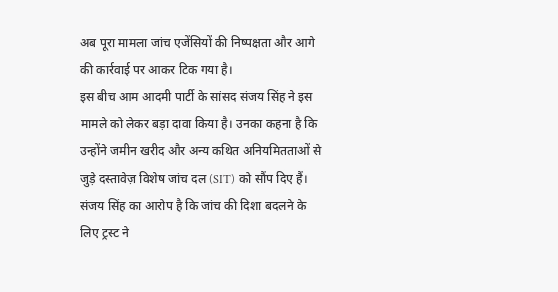अब पूरा मामला जांच एजेंसियों की निष्पक्षता और आगे की कार्रवाई पर आकर टिक गया है।
इस बीच आम आदमी पार्टी के सांसद संजय सिंह ने इस मामले को लेकर बड़ा दावा किया है। उनका कहना है कि उन्होंने जमीन खरीद और अन्य कथित अनियमितताओं से जुड़े दस्तावेज़ विशेष जांच दल (SIT) को सौंप दिए हैं। संजय सिंह का आरोप है कि जांच की दिशा बदलने के लिए ट्रस्ट ने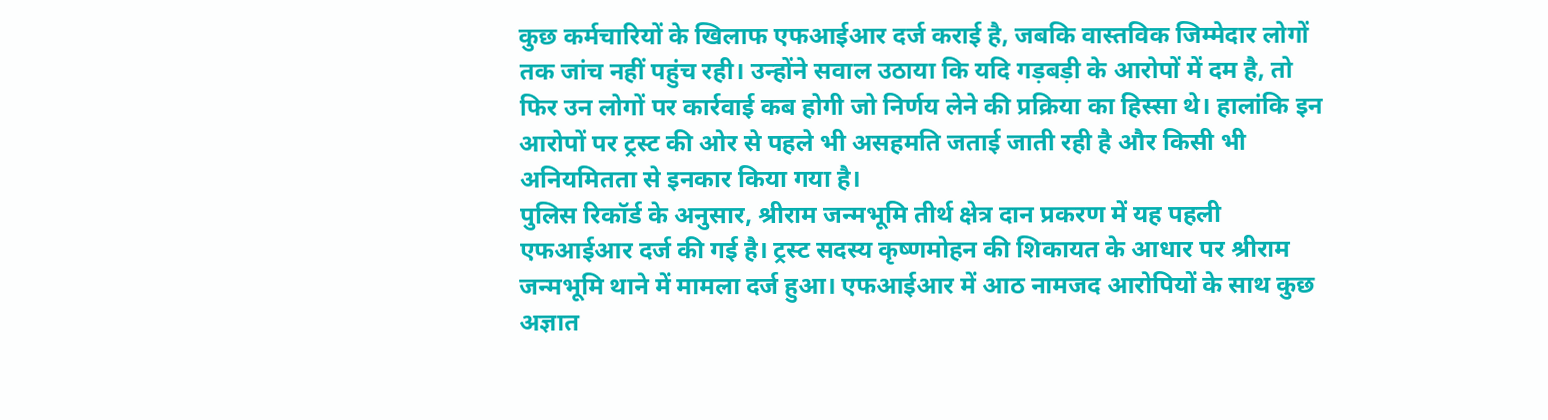कुछ कर्मचारियों के खिलाफ एफआईआर दर्ज कराई है, जबकि वास्तविक जिम्मेदार लोगों तक जांच नहीं पहुंच रही। उन्होंने सवाल उठाया कि यदि गड़बड़ी के आरोपों में दम है, तो फिर उन लोगों पर कार्रवाई कब होगी जो निर्णय लेने की प्रक्रिया का हिस्सा थे। हालांकि इन आरोपों पर ट्रस्ट की ओर से पहले भी असहमति जताई जाती रही है और किसी भी अनियमितता से इनकार किया गया है।
पुलिस रिकॉर्ड के अनुसार, श्रीराम जन्मभूमि तीर्थ क्षेत्र दान प्रकरण में यह पहली एफआईआर दर्ज की गई है। ट्रस्ट सदस्य कृष्णमोहन की शिकायत के आधार पर श्रीराम जन्मभूमि थाने में मामला दर्ज हुआ। एफआईआर में आठ नामजद आरोपियों के साथ कुछ अज्ञात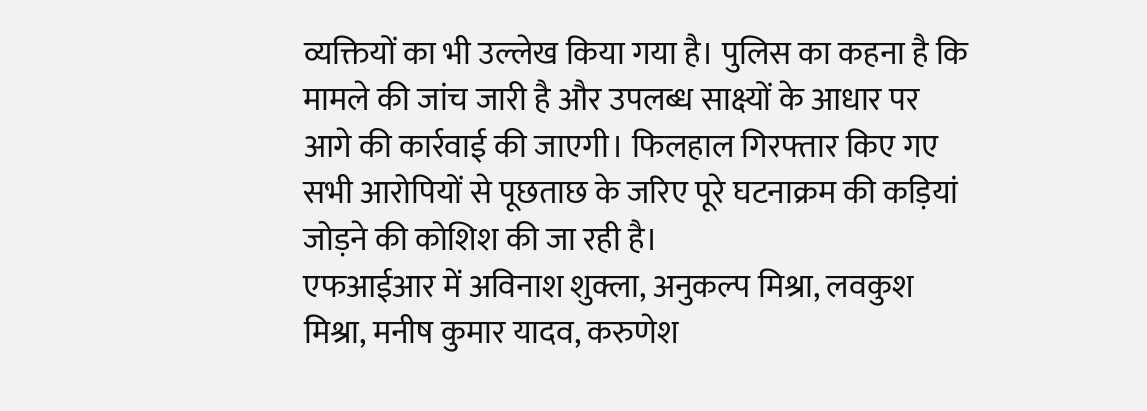व्यक्तियों का भी उल्लेख किया गया है। पुलिस का कहना है कि मामले की जांच जारी है और उपलब्ध साक्ष्यों के आधार पर आगे की कार्रवाई की जाएगी। फिलहाल गिरफ्तार किए गए सभी आरोपियों से पूछताछ के जरिए पूरे घटनाक्रम की कड़ियां जोड़ने की कोशिश की जा रही है।
एफआईआर में अविनाश शुक्ला, अनुकल्प मिश्रा, लवकुश मिश्रा, मनीष कुमार यादव, करुणेश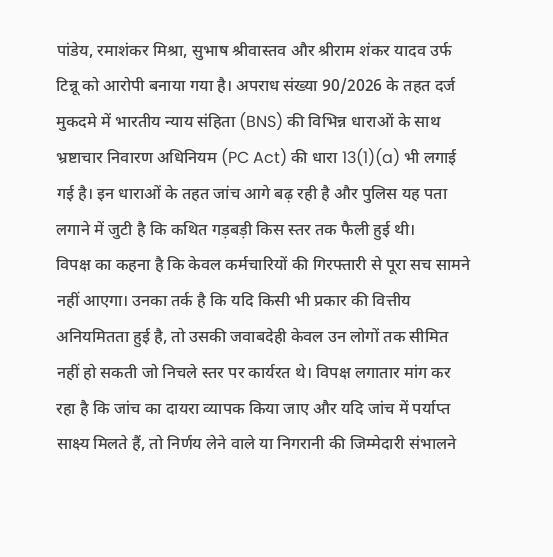पांडेय, रमाशंकर मिश्रा, सुभाष श्रीवास्तव और श्रीराम शंकर यादव उर्फ टिन्नू को आरोपी बनाया गया है। अपराध संख्या 90/2026 के तहत दर्ज मुकदमे में भारतीय न्याय संहिता (BNS) की विभिन्न धाराओं के साथ भ्रष्टाचार निवारण अधिनियम (PC Act) की धारा 13(1)(a) भी लगाई गई है। इन धाराओं के तहत जांच आगे बढ़ रही है और पुलिस यह पता लगाने में जुटी है कि कथित गड़बड़ी किस स्तर तक फैली हुई थी।
विपक्ष का कहना है कि केवल कर्मचारियों की गिरफ्तारी से पूरा सच सामने नहीं आएगा। उनका तर्क है कि यदि किसी भी प्रकार की वित्तीय अनियमितता हुई है, तो उसकी जवाबदेही केवल उन लोगों तक सीमित नहीं हो सकती जो निचले स्तर पर कार्यरत थे। विपक्ष लगातार मांग कर रहा है कि जांच का दायरा व्यापक किया जाए और यदि जांच में पर्याप्त साक्ष्य मिलते हैं, तो निर्णय लेने वाले या निगरानी की जिम्मेदारी संभालने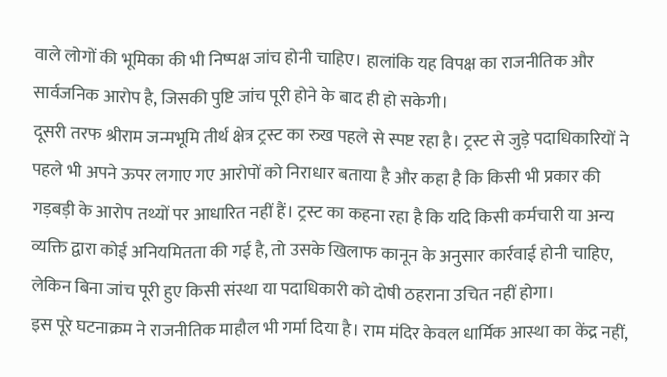वाले लोगों की भूमिका की भी निष्पक्ष जांच होनी चाहिए। हालांकि यह विपक्ष का राजनीतिक और सार्वजनिक आरोप है, जिसकी पुष्टि जांच पूरी होने के बाद ही हो सकेगी।
दूसरी तरफ श्रीराम जन्मभूमि तीर्थ क्षेत्र ट्रस्ट का रुख पहले से स्पष्ट रहा है। ट्रस्ट से जुड़े पदाधिकारियों ने पहले भी अपने ऊपर लगाए गए आरोपों को निराधार बताया है और कहा है कि किसी भी प्रकार की गड़बड़ी के आरोप तथ्यों पर आधारित नहीं हैं। ट्रस्ट का कहना रहा है कि यदि किसी कर्मचारी या अन्य व्यक्ति द्वारा कोई अनियमितता की गई है, तो उसके खिलाफ कानून के अनुसार कार्रवाई होनी चाहिए, लेकिन बिना जांच पूरी हुए किसी संस्था या पदाधिकारी को दोषी ठहराना उचित नहीं होगा।
इस पूरे घटनाक्रम ने राजनीतिक माहौल भी गर्मा दिया है। राम मंदिर केवल धार्मिक आस्था का केंद्र नहीं,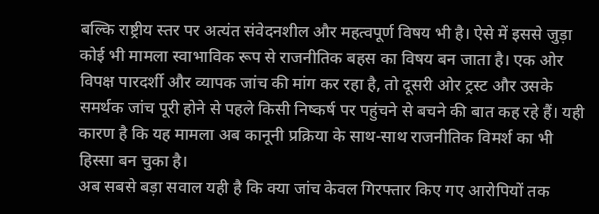बल्कि राष्ट्रीय स्तर पर अत्यंत संवेदनशील और महत्वपूर्ण विषय भी है। ऐसे में इससे जुड़ा कोई भी मामला स्वाभाविक रूप से राजनीतिक बहस का विषय बन जाता है। एक ओर विपक्ष पारदर्शी और व्यापक जांच की मांग कर रहा है, तो दूसरी ओर ट्रस्ट और उसके समर्थक जांच पूरी होने से पहले किसी निष्कर्ष पर पहुंचने से बचने की बात कह रहे हैं। यही कारण है कि यह मामला अब कानूनी प्रक्रिया के साथ-साथ राजनीतिक विमर्श का भी हिस्सा बन चुका है।
अब सबसे बड़ा सवाल यही है कि क्या जांच केवल गिरफ्तार किए गए आरोपियों तक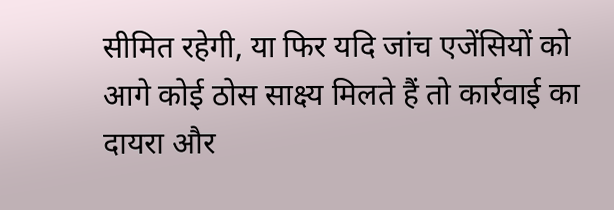सीमित रहेगी, या फिर यदि जांच एजेंसियों को आगे कोई ठोस साक्ष्य मिलते हैं तो कार्रवाई का दायरा और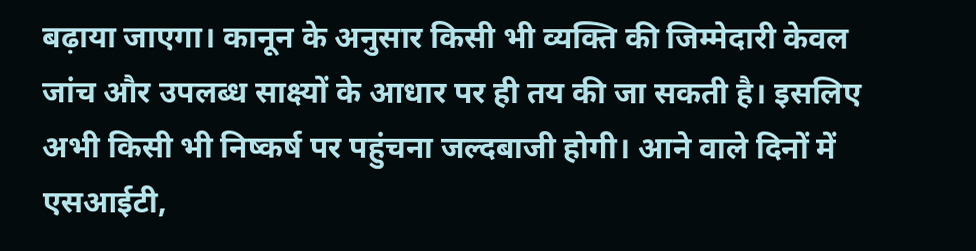बढ़ाया जाएगा। कानून के अनुसार किसी भी व्यक्ति की जिम्मेदारी केवल जांच और उपलब्ध साक्ष्यों के आधार पर ही तय की जा सकती है। इसलिए अभी किसी भी निष्कर्ष पर पहुंचना जल्दबाजी होगी। आने वाले दिनों में एसआईटी,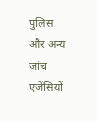पुलिस और अन्य जांच एजेंसियों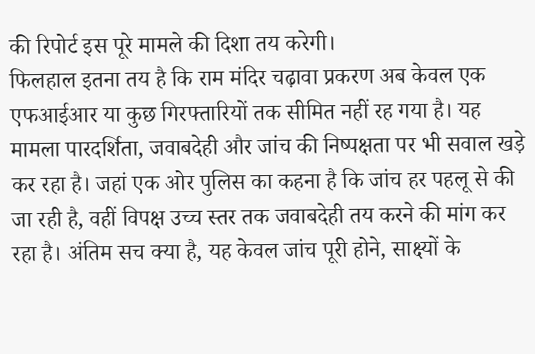की रिपोर्ट इस पूरे मामले की दिशा तय करेगी।
फिलहाल इतना तय है कि राम मंदिर चढ़ावा प्रकरण अब केवल एक एफआईआर या कुछ गिरफ्तारियों तक सीमित नहीं रह गया है। यह मामला पारदर्शिता, जवाबदेही और जांच की निष्पक्षता पर भी सवाल खड़े कर रहा है। जहां एक ओर पुलिस का कहना है कि जांच हर पहलू से की जा रही है, वहीं विपक्ष उच्च स्तर तक जवाबदेही तय करने की मांग कर रहा है। अंतिम सच क्या है, यह केवल जांच पूरी होने, साक्ष्यों के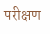परीक्षण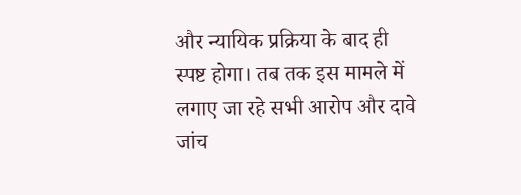और न्यायिक प्रक्रिया के बाद ही स्पष्ट होगा। तब तक इस मामले में लगाए जा रहे सभी आरोप और दावे जांच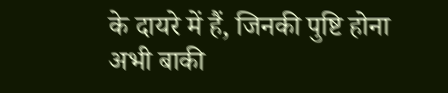के दायरे में हैं, जिनकी पुष्टि होना अभी बाकी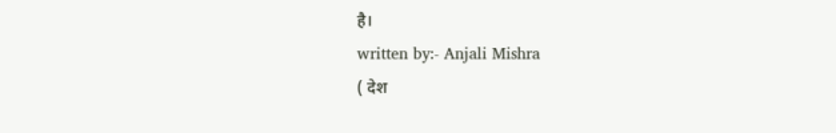है।
written by:- Anjali Mishra
( देश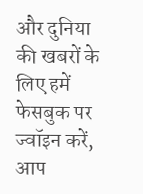और दुनिया की खबरों के लिए हमें फेसबुक पर ज्वॉइन करें, आप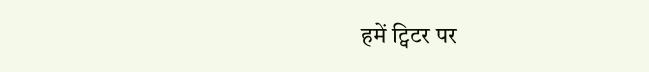हमें ट्विटर पर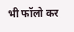भी फॉलो कर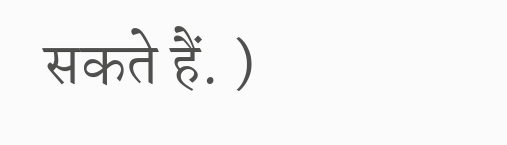सकते हैं. )